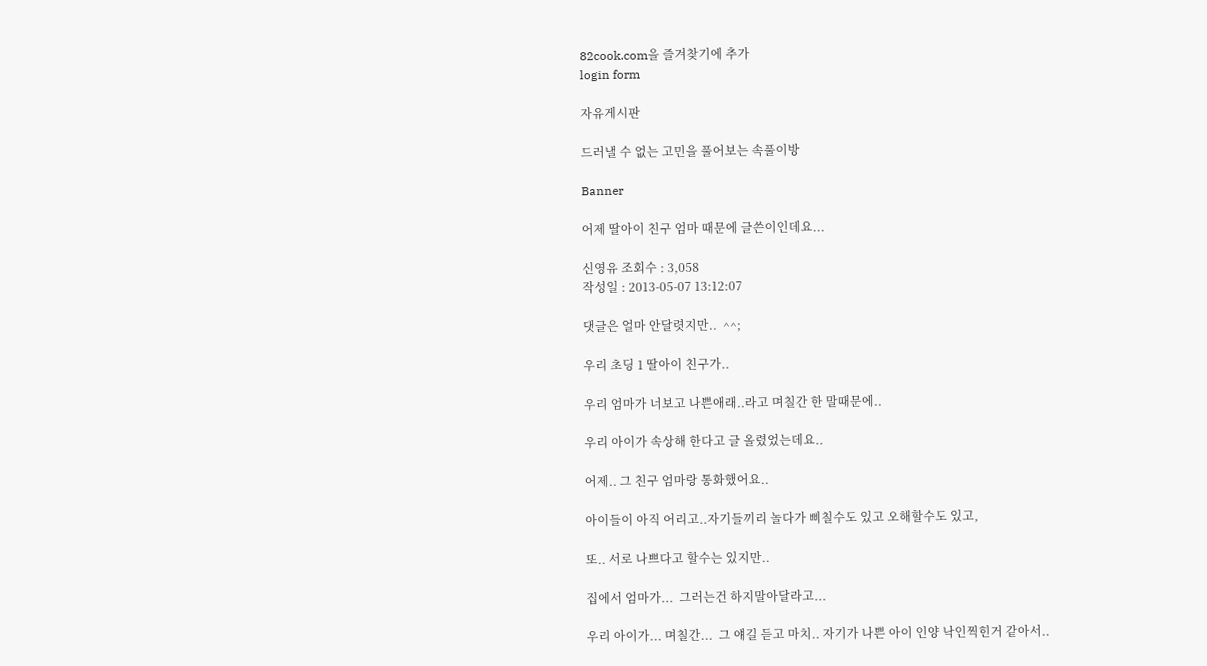82cook.com을 즐겨찾기에 추가
login form

자유게시판

드러낼 수 없는 고민을 풀어보는 속풀이방

Banner

어제 딸아이 친구 엄마 때문에 글쓴이인데요...

신영유 조회수 : 3,058
작성일 : 2013-05-07 13:12:07

댓글은 얼마 안달렷지만..  ^^;

우리 초딩 1 딸아이 친구가..

우리 엄마가 너보고 나쁜애래..라고 며칠간 한 말때문에..

우리 아이가 속상해 한다고 글 올렸었는데요..

어제.. 그 친구 엄마랑 통화했어요..

아이들이 아직 어리고..자기들끼리 놀다가 삐칠수도 있고 오해할수도 있고,

또.. 서로 나쁘다고 할수는 있지만..

집에서 엄마가...  그러는건 하지말아달라고...

우리 아이가... 며칠간...  그 얘길 듣고 마치.. 자기가 나쁜 아이 인양 낙인찍힌거 같아서..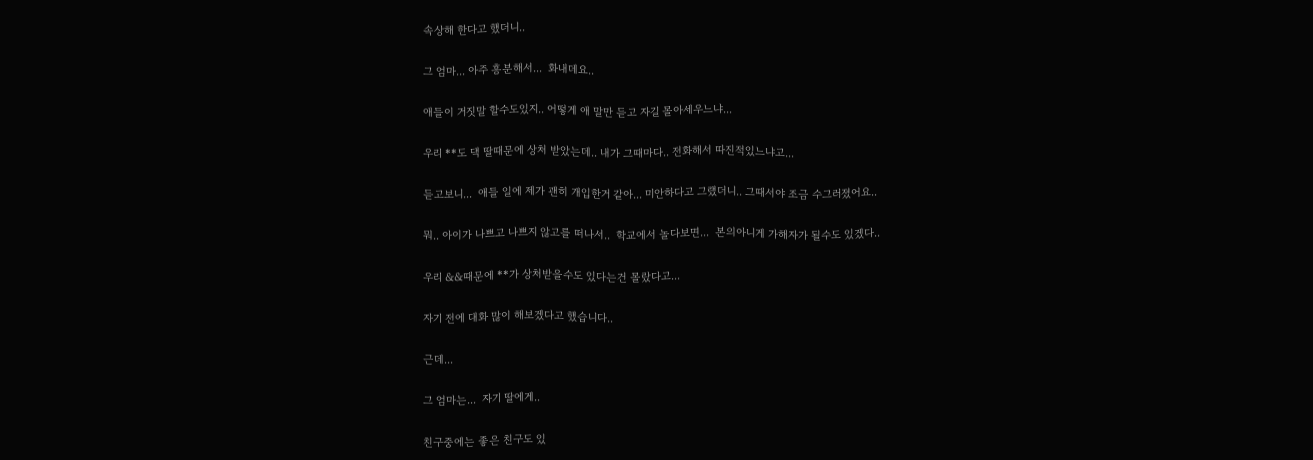속상해 한다고 했더니..

그 엄마... 아주 흥분해서...  화내데요..

애들이 거짓말 할수도있지.. 어떻게 애 말만 듣고 자길 몰아세우느냐...

우리 **도 댁 딸때문에 상처 받았는데.. 내가 그때마다.. 전화해서 따진적있느냐고...

듣고보니...  애들 일에 제가 괜히 개입한거 같아... 미안하다고 그랬더니.. 그때서야 조금 수그러졌어요..

뭐.. 아이가 나쁘고 나쁘지 않고를 떠나서..  학교에서 놀다보면...  본의아니게 가해자가 될수도 있겠다..

우리 &&때문에 **가 상처받을수도 있다는건 몰랐다고...

자기 전에 대화 많이 해보겠다고 했습니다..

근데...

그 엄마는...  자기 딸에게..

친구중에는 좋은 친구도 있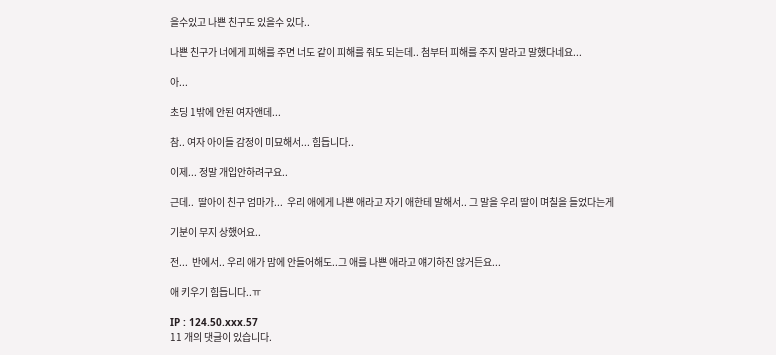을수있고 나쁜 친구도 있을수 있다..

나쁜 친구가 너에게 피해를 주면 너도 같이 피해를 줘도 되는데.. 첨부터 피해를 주지 말라고 말했다네요...

아...

초딩 1밖에 안된 여자앤데...

참.. 여자 아이들 감정이 미묘해서... 힘듭니다..

이제... 정말 개입안하려구요..

근데..  딸아이 친구 엄마가...  우리 애에게 나쁜 애라고 자기 애한테 말해서.. 그 말을 우리 딸이 며칠을 들었다는게

기분이 무지 상했어요..

전...  반에서.. 우리 애가 맘에 안들어해도..그 애를 나쁜 애라고 얘기하진 않거든요...

애 키우기 힘듭니다..ㅠ

IP : 124.50.xxx.57
11 개의 댓글이 있습니다.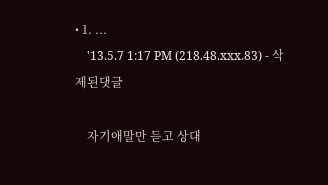• 1. ...
    '13.5.7 1:17 PM (218.48.xxx.83) - 삭제된댓글

    자기애말만 듣고 상대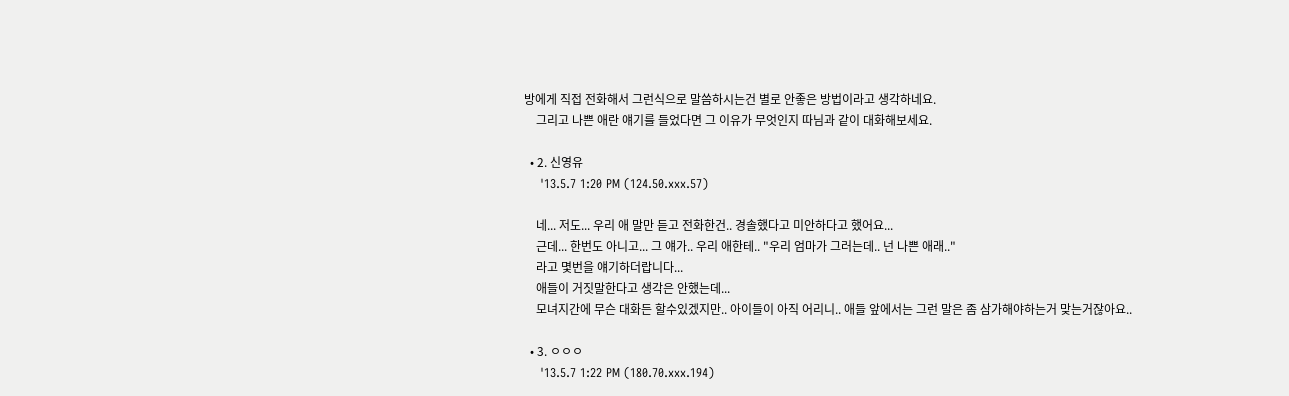방에게 직접 전화해서 그런식으로 말씀하시는건 별로 안좋은 방법이라고 생각하네요.
    그리고 나쁜 애란 얘기를 들었다면 그 이유가 무엇인지 따님과 같이 대화해보세요.

  • 2. 신영유
    '13.5.7 1:20 PM (124.50.xxx.57)

    네... 저도... 우리 애 말만 듣고 전화한건.. 경솔했다고 미안하다고 했어요...
    근데... 한번도 아니고... 그 얘가.. 우리 애한테.. "우리 엄마가 그러는데.. 넌 나쁜 애래.."
    라고 몇번을 얘기하더랍니다...
    애들이 거짓말한다고 생각은 안했는데...
    모녀지간에 무슨 대화든 할수있겠지만.. 아이들이 아직 어리니.. 애들 앞에서는 그런 말은 좀 삼가해야하는거 맞는거잖아요..

  • 3. ㅇㅇㅇ
    '13.5.7 1:22 PM (180.70.xxx.194)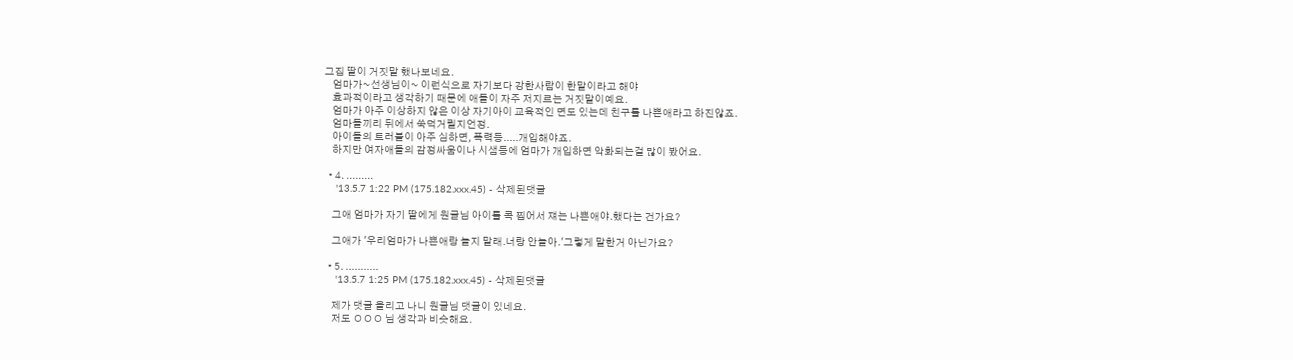그집 딸이 거짓말 했나보네요.
    엄마가~선생님이~ 이런식으로 자기보다 강한사람이 한말이라고 해야
    효과적이라고 생각하기 때문에 애들이 자주 저지르는 거짓말이예요.
    엄마가 아주 이상하지 않은 이상 자기아이 교육적인 면도 있는데 친구를 나쁜애라고 하진않죠.
    엄마들끼리 뒤에서 쑥덕거릴지언정.
    아이들의 트러블이 아주 심하면, 폭력등.....개입해야죠.
    하지만 여자애들의 감정싸움이나 시샘등에 엄마가 개입하면 악화되는걸 많이 봤어요.

  • 4. .........
    '13.5.7 1:22 PM (175.182.xxx.45) - 삭제된댓글

    그애 엄마가 자기 딸에게 원글님 아이를 콕 찝어서 쟤는 나쁜애야.했다는 건가요?

    그애가 '우리엄마가 나쁜애랑 놀지 말래.너랑 안놀아.'그렇게 말한거 아닌가요?

  • 5. ...........
    '13.5.7 1:25 PM (175.182.xxx.45) - 삭제된댓글

    제가 댓글 올리고 나니 원글님 댓글이 있네요.
    저도 ㅇㅇㅇ 님 생각과 비슷해요.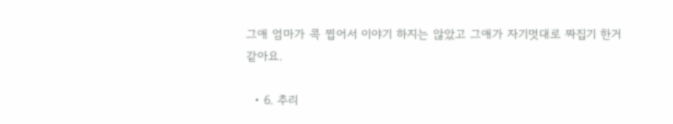그애 엄마가 콕 찝어서 이야기 하지는 않았고 그애가 자기멋대로 짜집기 한거 같아요.

  • 6. 추리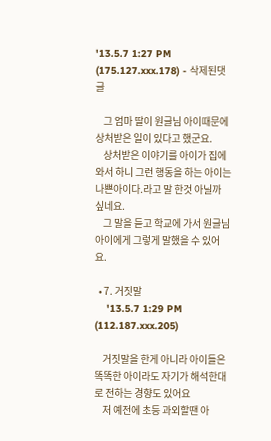'13.5.7 1:27 PM (175.127.xxx.178) - 삭제된댓글

    그 엄마 딸이 원글님 아이때문에 상처받은 일이 있다고 했군요.
    상처받은 이야기를 아이가 집에 와서 하니 그런 행동을 하는 아이는 나쁜아이다.라고 말 한것 아닐까 싶네요.
    그 말을 듣고 학교에 가서 원글님 아이에게 그렇게 말했을 수 있어요.

  • 7. 거짓말
    '13.5.7 1:29 PM (112.187.xxx.205)

    거짓말을 한게 아니라 아이들은 똑똑한 아이라도 자기가 해석한대로 전하는 경향도 있어요
    저 예전에 초등 과외할땐 아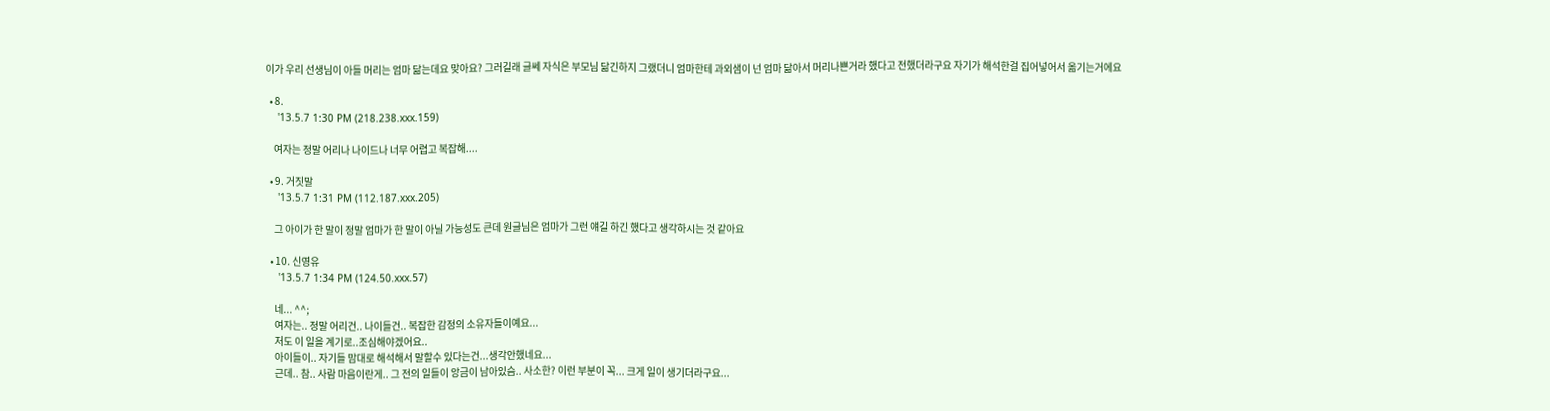이가 우리 선생님이 아들 머리는 엄마 닮는데요 맞아요? 그러길래 글쎄 자식은 부모님 닮긴하지 그랬더니 엄마한테 과외샘이 넌 엄마 닮아서 머리나쁜거라 했다고 전했더라구요 자기가 해석한걸 집어넣어서 옮기는거에요

  • 8.
    '13.5.7 1:30 PM (218.238.xxx.159)

    여자는 정말 어리나 나이드나 너무 어렵고 복잡해....

  • 9. 거짓말
    '13.5.7 1:31 PM (112.187.xxx.205)

    그 아이가 한 말이 정말 엄마가 한 말이 아닐 가능성도 큰데 원글님은 엄마가 그런 얘길 하긴 했다고 생각하시는 것 같아요

  • 10. 신영유
    '13.5.7 1:34 PM (124.50.xxx.57)

    네... ^^;
    여자는.. 정말 어리건.. 나이들건.. 복잡한 감정의 소유자들이예요...
    저도 이 일을 계기로..조심해야겠어요..
    아이들이.. 자기들 맘대로 해석해서 말할수 있다는건...생각안했네요...
    근데.. 참.. 사람 마음이란게.. 그 전의 일들이 앙금이 남아있슴.. 사소한? 이런 부분이 꼭... 크게 일이 생기더라구요...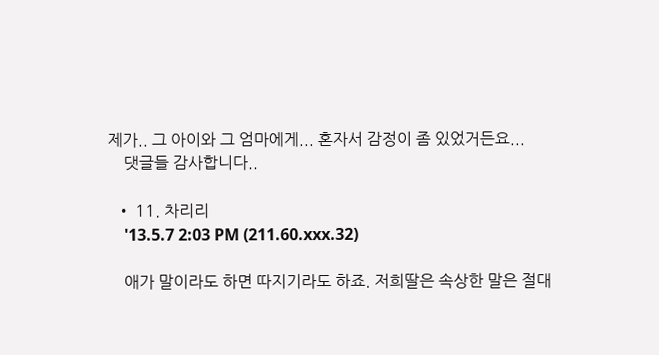제가.. 그 아이와 그 엄마에게... 혼자서 감정이 좀 있었거든요...
    댓글들 감사합니다..

  • 11. 차리리
    '13.5.7 2:03 PM (211.60.xxx.32)

    애가 말이라도 하면 따지기라도 하죠. 저희딸은 속상한 말은 절대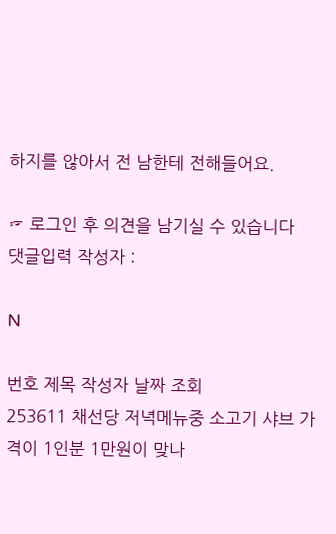하지를 않아서 전 남한테 전해들어요.

☞ 로그인 후 의견을 남기실 수 있습니다
댓글입력 작성자 :

N

번호 제목 작성자 날짜 조회
253611 채선당 저녁메뉴중 소고기 샤브 가격이 1인분 1만원이 맞나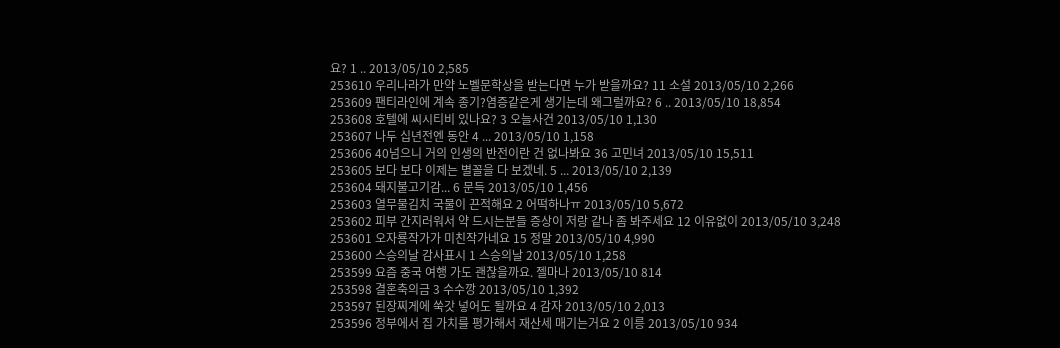요? 1 .. 2013/05/10 2,585
253610 우리나라가 만약 노벨문학상을 받는다면 누가 받을까요? 11 소설 2013/05/10 2,266
253609 팬티라인에 계속 종기?염증같은게 생기는데 왜그럴까요? 6 .. 2013/05/10 18,854
253608 호텔에 씨시티비 있나요? 3 오늘사건 2013/05/10 1,130
253607 나두 십년전엔 동안 4 ... 2013/05/10 1,158
253606 40넘으니 거의 인생의 반전이란 건 없나봐요 36 고민녀 2013/05/10 15,511
253605 보다 보다 이제는 별꼴을 다 보겠네. 5 ... 2013/05/10 2,139
253604 돼지불고기감... 6 문득 2013/05/10 1,456
253603 열무물김치 국물이 끈적해요 2 어떡하나ㅠ 2013/05/10 5,672
253602 피부 간지러워서 약 드시는분들 증상이 저랑 같나 좀 봐주세요 12 이유없이 2013/05/10 3,248
253601 오자룡작가가 미친작가네요 15 정말 2013/05/10 4,990
253600 스승의날 감사표시 1 스승의날 2013/05/10 1,258
253599 요즘 중국 여행 가도 괜찮을까요. 젤마나 2013/05/10 814
253598 결혼축의금 3 수수깡 2013/05/10 1,392
253597 된장찌게에 쑥갓 넣어도 될까요 4 감자 2013/05/10 2,013
253596 정부에서 집 가치를 평가해서 재산세 매기는거요 2 이릉 2013/05/10 934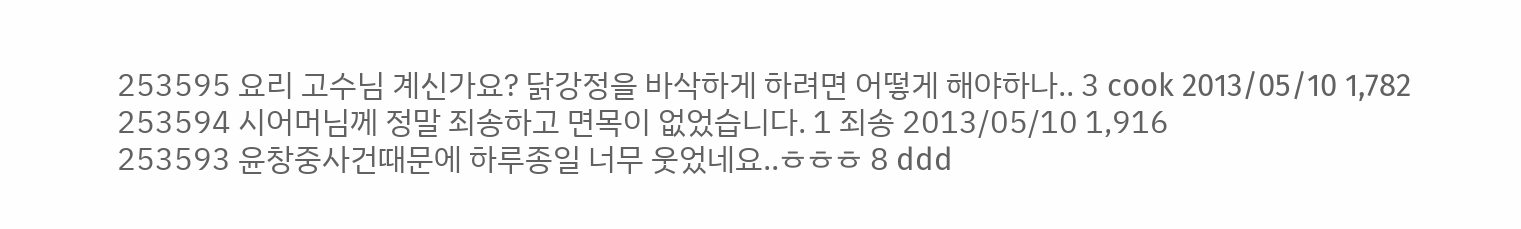253595 요리 고수님 계신가요? 닭강정을 바삭하게 하려면 어떻게 해야하나.. 3 cook 2013/05/10 1,782
253594 시어머님께 정말 죄송하고 면목이 없었습니다. 1 죄송 2013/05/10 1,916
253593 윤창중사건때문에 하루종일 너무 웃었네요..ㅎㅎㅎ 8 ddd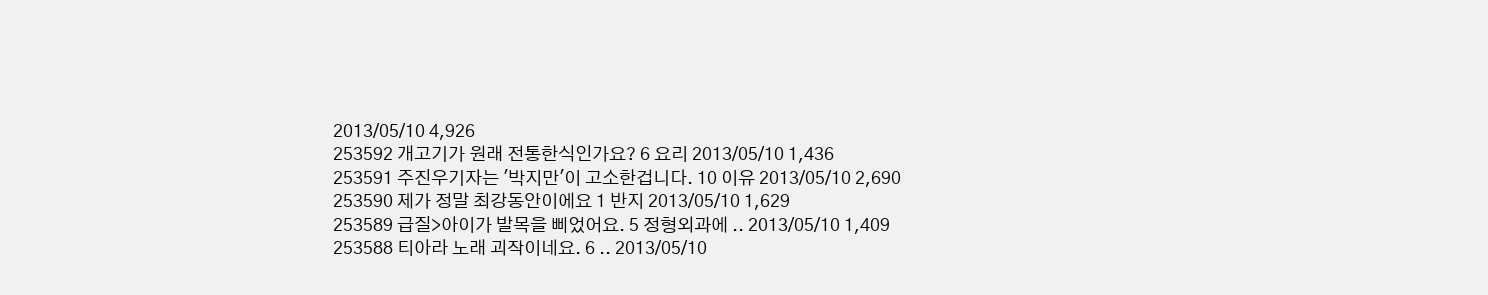2013/05/10 4,926
253592 개고기가 원래 전통한식인가요? 6 요리 2013/05/10 1,436
253591 주진우기자는 '박지만'이 고소한겁니다. 10 이유 2013/05/10 2,690
253590 제가 정말 최강동안이에요 1 반지 2013/05/10 1,629
253589 급질>아이가 발목을 삐었어요. 5 정형외과에 .. 2013/05/10 1,409
253588 티아라 노래 괴작이네요. 6 .. 2013/05/10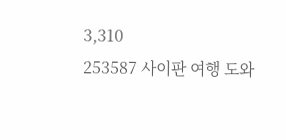3,310
253587 사이판 여행 도와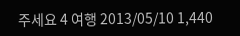주세요 4 여행 2013/05/10 1,440